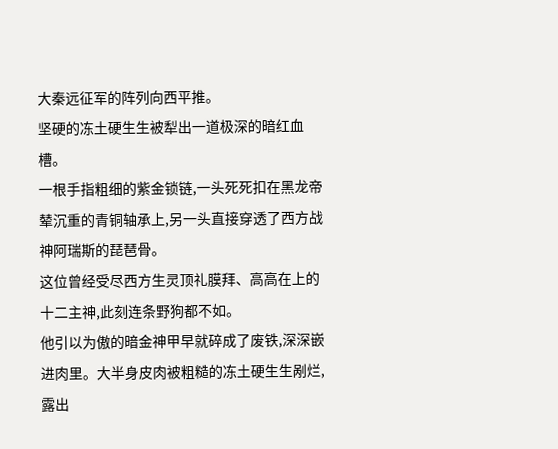大秦远征军的阵列向西平推。
坚硬的冻土硬生生被犁出一道极深的暗红血槽。
一根手指粗细的紫金锁链,一头死死扣在黑龙帝辇沉重的青铜轴承上,另一头直接穿透了西方战神阿瑞斯的琵琶骨。
这位曾经受尽西方生灵顶礼膜拜、高高在上的十二主神,此刻连条野狗都不如。
他引以为傲的暗金神甲早就碎成了废铁,深深嵌进肉里。大半身皮肉被粗糙的冻土硬生生剐烂,露出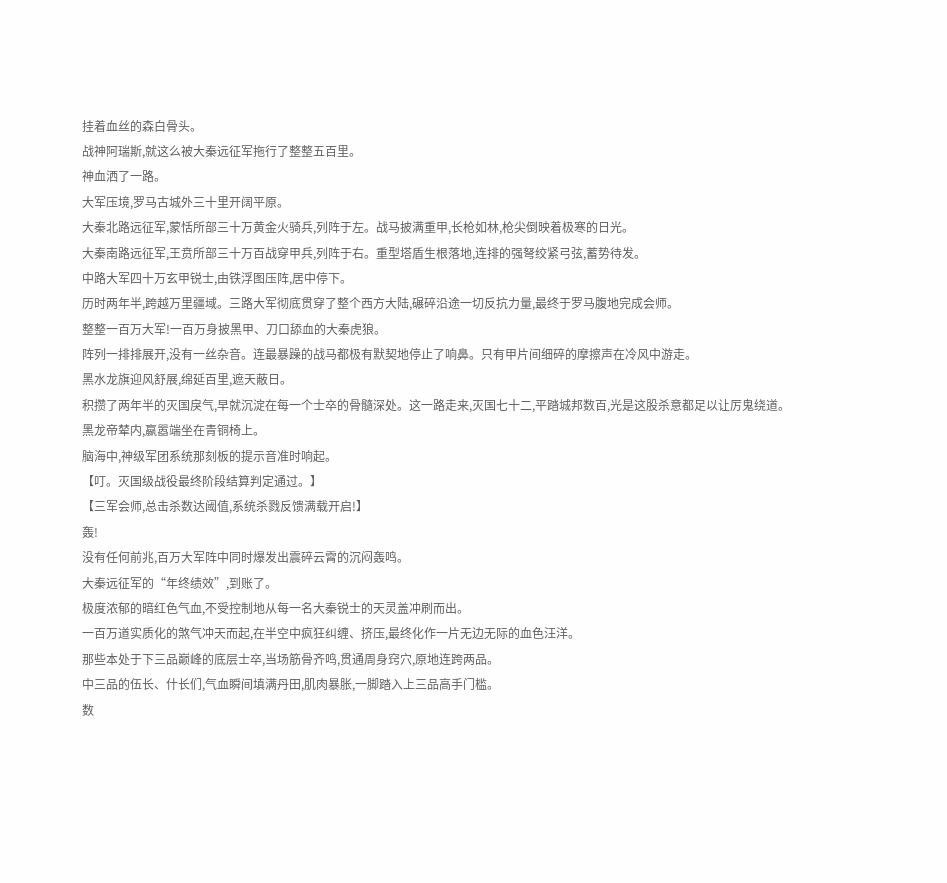挂着血丝的森白骨头。
战神阿瑞斯,就这么被大秦远征军拖行了整整五百里。
神血洒了一路。
大军压境,罗马古城外三十里开阔平原。
大秦北路远征军,蒙恬所部三十万黄金火骑兵,列阵于左。战马披满重甲,长枪如林,枪尖倒映着极寒的日光。
大秦南路远征军,王贲所部三十万百战穿甲兵,列阵于右。重型塔盾生根落地,连排的强弩绞紧弓弦,蓄势待发。
中路大军四十万玄甲锐士,由铁浮图压阵,居中停下。
历时两年半,跨越万里疆域。三路大军彻底贯穿了整个西方大陆,碾碎沿途一切反抗力量,最终于罗马腹地完成会师。
整整一百万大军!一百万身披黑甲、刀口舔血的大秦虎狼。
阵列一排排展开,没有一丝杂音。连最暴躁的战马都极有默契地停止了响鼻。只有甲片间细碎的摩擦声在冷风中游走。
黑水龙旗迎风舒展,绵延百里,遮天蔽日。
积攒了两年半的灭国戾气,早就沉淀在每一个士卒的骨髓深处。这一路走来,灭国七十二,平踏城邦数百,光是这股杀意都足以让厉鬼绕道。
黑龙帝辇内,嬴嚣端坐在青铜椅上。
脑海中,神级军团系统那刻板的提示音准时响起。
【叮。灭国级战役最终阶段结算判定通过。】
【三军会师,总击杀数达阈值,系统杀戮反馈满载开启!】
轰!
没有任何前兆,百万大军阵中同时爆发出震碎云霄的沉闷轰鸣。
大秦远征军的“年终绩效”,到账了。
极度浓郁的暗红色气血,不受控制地从每一名大秦锐士的天灵盖冲刷而出。
一百万道实质化的煞气冲天而起,在半空中疯狂纠缠、挤压,最终化作一片无边无际的血色汪洋。
那些本处于下三品巅峰的底层士卒,当场筋骨齐鸣,贯通周身窍穴,原地连跨两品。
中三品的伍长、什长们,气血瞬间填满丹田,肌肉暴胀,一脚踏入上三品高手门槛。
数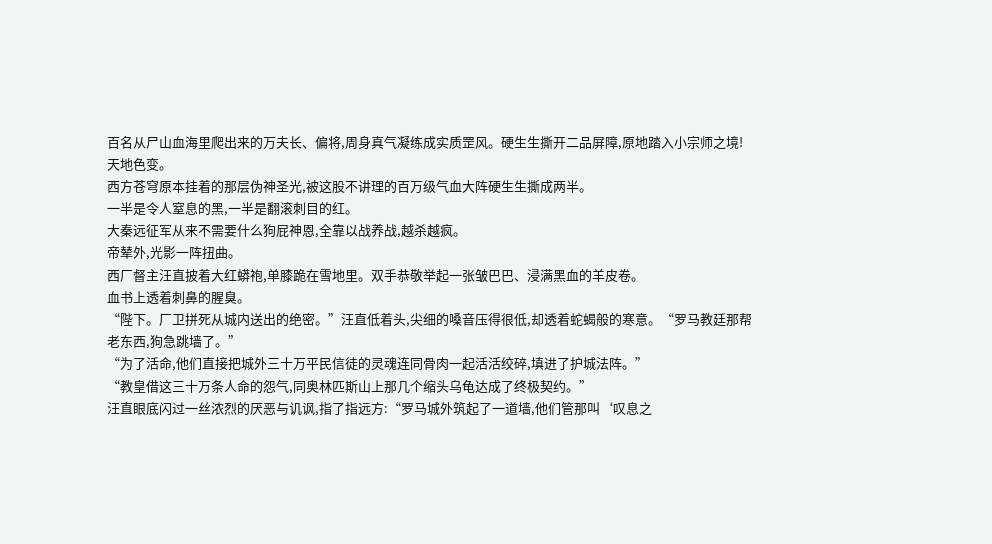百名从尸山血海里爬出来的万夫长、偏将,周身真气凝练成实质罡风。硬生生撕开二品屏障,原地踏入小宗师之境!
天地色变。
西方苍穹原本挂着的那层伪神圣光,被这股不讲理的百万级气血大阵硬生生撕成两半。
一半是令人窒息的黑,一半是翻滚刺目的红。
大秦远征军从来不需要什么狗屁神恩,全靠以战养战,越杀越疯。
帝辇外,光影一阵扭曲。
西厂督主汪直披着大红蟒袍,单膝跪在雪地里。双手恭敬举起一张皱巴巴、浸满黑血的羊皮卷。
血书上透着刺鼻的腥臭。
“陛下。厂卫拼死从城内送出的绝密。”汪直低着头,尖细的嗓音压得很低,却透着蛇蝎般的寒意。“罗马教廷那帮老东西,狗急跳墙了。”
“为了活命,他们直接把城外三十万平民信徒的灵魂连同骨肉一起活活绞碎,填进了护城法阵。”
“教皇借这三十万条人命的怨气,同奥林匹斯山上那几个缩头乌龟达成了终极契约。”
汪直眼底闪过一丝浓烈的厌恶与讥讽,指了指远方:“罗马城外筑起了一道墙,他们管那叫‘叹息之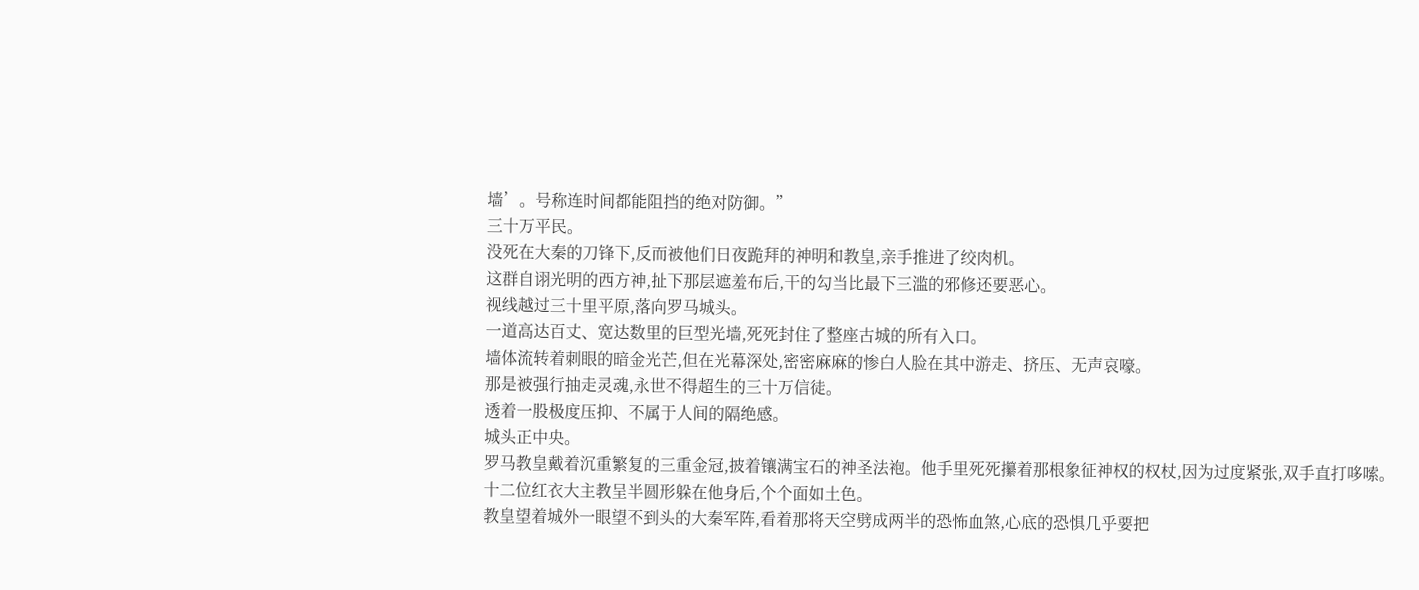墙’。号称连时间都能阻挡的绝对防御。”
三十万平民。
没死在大秦的刀锋下,反而被他们日夜跪拜的神明和教皇,亲手推进了绞肉机。
这群自诩光明的西方神,扯下那层遮羞布后,干的勾当比最下三滥的邪修还要恶心。
视线越过三十里平原,落向罗马城头。
一道高达百丈、宽达数里的巨型光墙,死死封住了整座古城的所有入口。
墙体流转着刺眼的暗金光芒,但在光幕深处,密密麻麻的惨白人脸在其中游走、挤压、无声哀嚎。
那是被强行抽走灵魂,永世不得超生的三十万信徒。
透着一股极度压抑、不属于人间的隔绝感。
城头正中央。
罗马教皇戴着沉重繁复的三重金冠,披着镶满宝石的神圣法袍。他手里死死攥着那根象征神权的权杖,因为过度紧张,双手直打哆嗦。
十二位红衣大主教呈半圆形躲在他身后,个个面如土色。
教皇望着城外一眼望不到头的大秦军阵,看着那将天空劈成两半的恐怖血煞,心底的恐惧几乎要把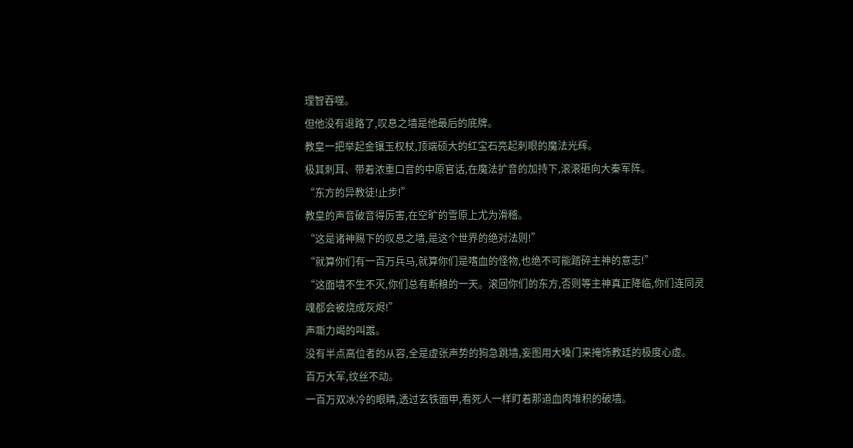理智吞噬。
但他没有退路了,叹息之墙是他最后的底牌。
教皇一把举起金镶玉权杖,顶端硕大的红宝石亮起刺眼的魔法光辉。
极其刺耳、带着浓重口音的中原官话,在魔法扩音的加持下,滚滚砸向大秦军阵。
“东方的异教徒!止步!”
教皇的声音破音得厉害,在空旷的雪原上尤为滑稽。
“这是诸神赐下的叹息之墙,是这个世界的绝对法则!”
“就算你们有一百万兵马,就算你们是嗜血的怪物,也绝不可能踏碎主神的意志!”
“这面墙不生不灭,你们总有断粮的一天。滚回你们的东方,否则等主神真正降临,你们连同灵魂都会被烧成灰烬!”
声嘶力竭的叫嚣。
没有半点高位者的从容,全是虚张声势的狗急跳墙,妄图用大嗓门来掩饰教廷的极度心虚。
百万大军,纹丝不动。
一百万双冰冷的眼睛,透过玄铁面甲,看死人一样盯着那道血肉堆积的破墙。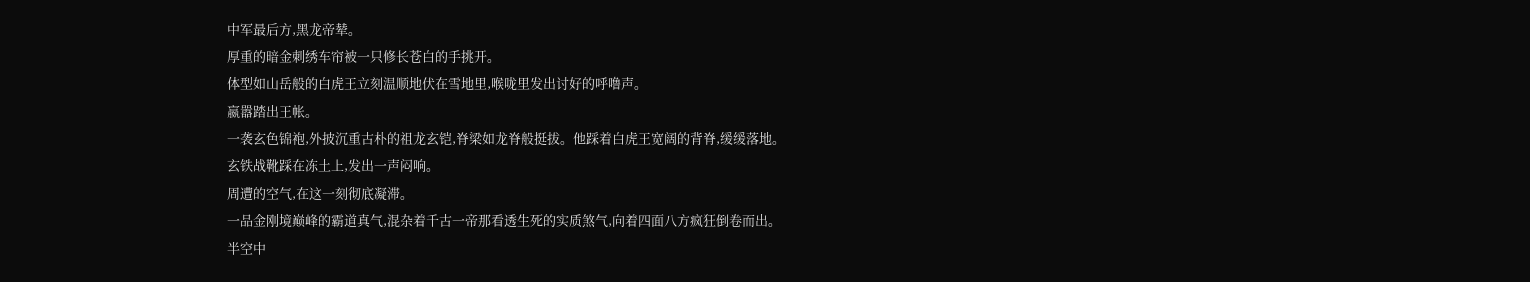中军最后方,黑龙帝辇。
厚重的暗金刺绣车帘被一只修长苍白的手挑开。
体型如山岳般的白虎王立刻温顺地伏在雪地里,喉咙里发出讨好的呼噜声。
嬴嚣踏出王帐。
一袭玄色锦袍,外披沉重古朴的祖龙玄铠,脊梁如龙脊般挺拔。他踩着白虎王宽阔的背脊,缓缓落地。
玄铁战靴踩在冻土上,发出一声闷响。
周遭的空气,在这一刻彻底凝滞。
一品金刚境巅峰的霸道真气,混杂着千古一帝那看透生死的实质煞气,向着四面八方疯狂倒卷而出。
半空中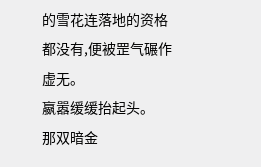的雪花连落地的资格都没有,便被罡气碾作虚无。
嬴嚣缓缓抬起头。
那双暗金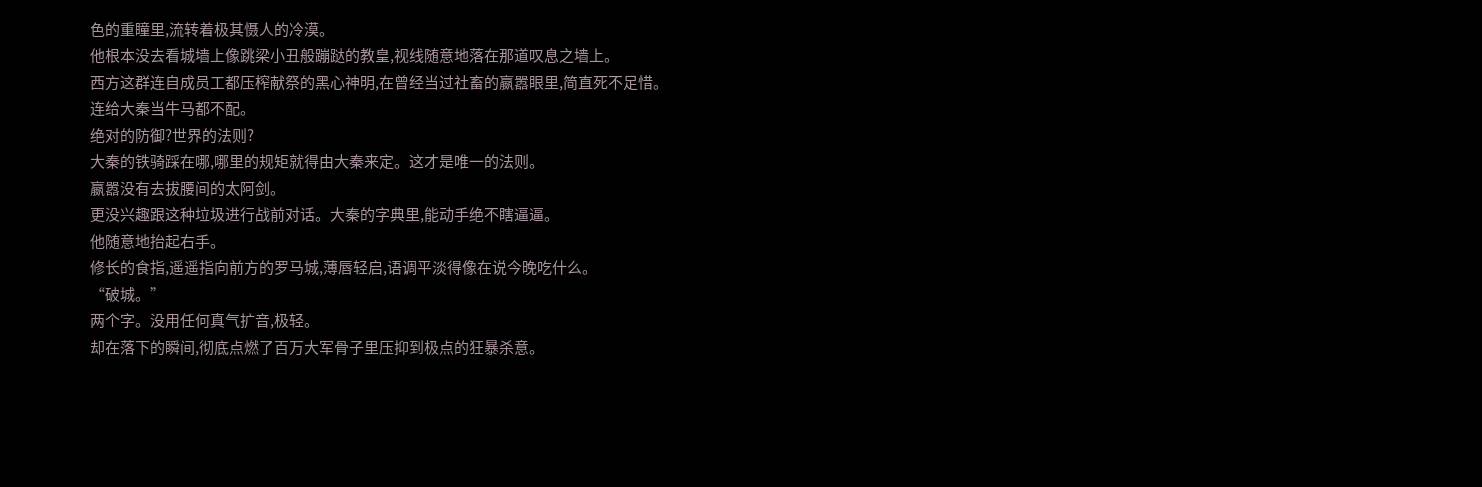色的重瞳里,流转着极其慑人的冷漠。
他根本没去看城墙上像跳梁小丑般蹦跶的教皇,视线随意地落在那道叹息之墙上。
西方这群连自成员工都压榨献祭的黑心神明,在曾经当过社畜的嬴嚣眼里,简直死不足惜。
连给大秦当牛马都不配。
绝对的防御?世界的法则?
大秦的铁骑踩在哪,哪里的规矩就得由大秦来定。这才是唯一的法则。
嬴嚣没有去拔腰间的太阿剑。
更没兴趣跟这种垃圾进行战前对话。大秦的字典里,能动手绝不瞎逼逼。
他随意地抬起右手。
修长的食指,遥遥指向前方的罗马城,薄唇轻启,语调平淡得像在说今晚吃什么。
“破城。”
两个字。没用任何真气扩音,极轻。
却在落下的瞬间,彻底点燃了百万大军骨子里压抑到极点的狂暴杀意。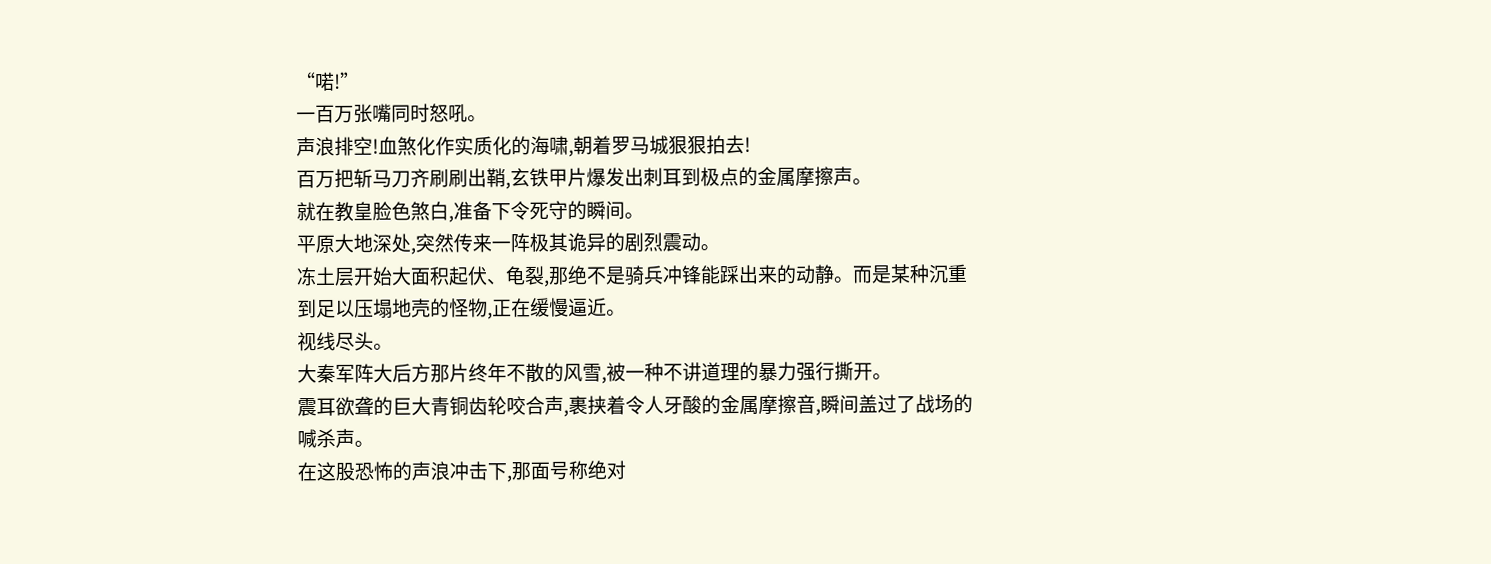“喏!”
一百万张嘴同时怒吼。
声浪排空!血煞化作实质化的海啸,朝着罗马城狠狠拍去!
百万把斩马刀齐刷刷出鞘,玄铁甲片爆发出刺耳到极点的金属摩擦声。
就在教皇脸色煞白,准备下令死守的瞬间。
平原大地深处,突然传来一阵极其诡异的剧烈震动。
冻土层开始大面积起伏、龟裂,那绝不是骑兵冲锋能踩出来的动静。而是某种沉重到足以压塌地壳的怪物,正在缓慢逼近。
视线尽头。
大秦军阵大后方那片终年不散的风雪,被一种不讲道理的暴力强行撕开。
震耳欲聋的巨大青铜齿轮咬合声,裹挟着令人牙酸的金属摩擦音,瞬间盖过了战场的喊杀声。
在这股恐怖的声浪冲击下,那面号称绝对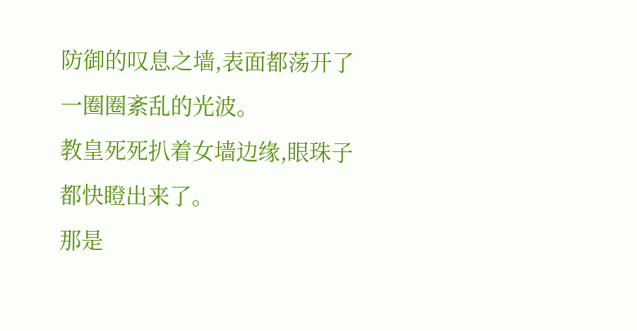防御的叹息之墙,表面都荡开了一圈圈紊乱的光波。
教皇死死扒着女墙边缘,眼珠子都快瞪出来了。
那是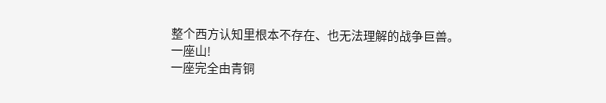整个西方认知里根本不存在、也无法理解的战争巨兽。
一座山!
一座完全由青铜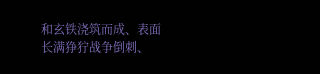和玄铁浇筑而成、表面长满狰狞战争倒刺、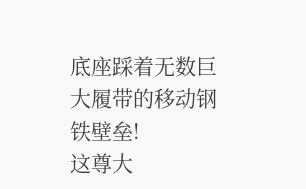底座踩着无数巨大履带的移动钢铁壁垒!
这尊大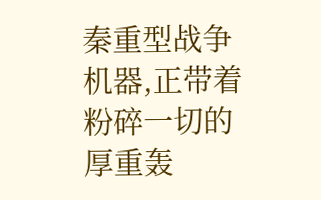秦重型战争机器,正带着粉碎一切的厚重轰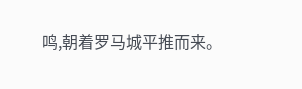鸣,朝着罗马城平推而来。